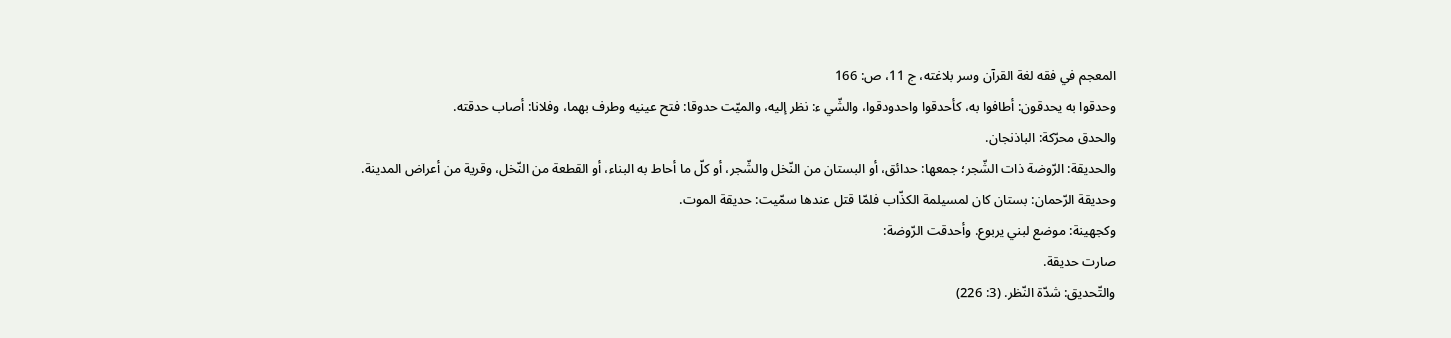المعجم في فقه لغة القرآن وسر بلاغته، ج 11، ص: 166
وحدقوا به يحدقون: أطافوا به، كأحدقوا واحدودقوا، والشّي ء: نظر إليه، والميّت حدوقا: فتح عينيه وطرف بهما، وفلانا: أصاب حدقته.
والحدق محرّكة: الباذنجان.
والحديقة: الرّوضة ذات الشّجر؛ جمعها: حدائق، أو البستان من النّخل والشّجر، أو كلّ ما أحاط به البناء، أو القطعة من النّخل، وقرية من أعراض المدينة.
وحديقة الرّحمان: بستان كان لمسيلمة الكذّاب فلمّا قتل عندها سمّيت: حديقة الموت.
وكجهينة: موضع لبني يربوع. وأحدقت الرّوضة:
صارت حديقة.
والتّحديق: شدّة النّظر. (3: 226)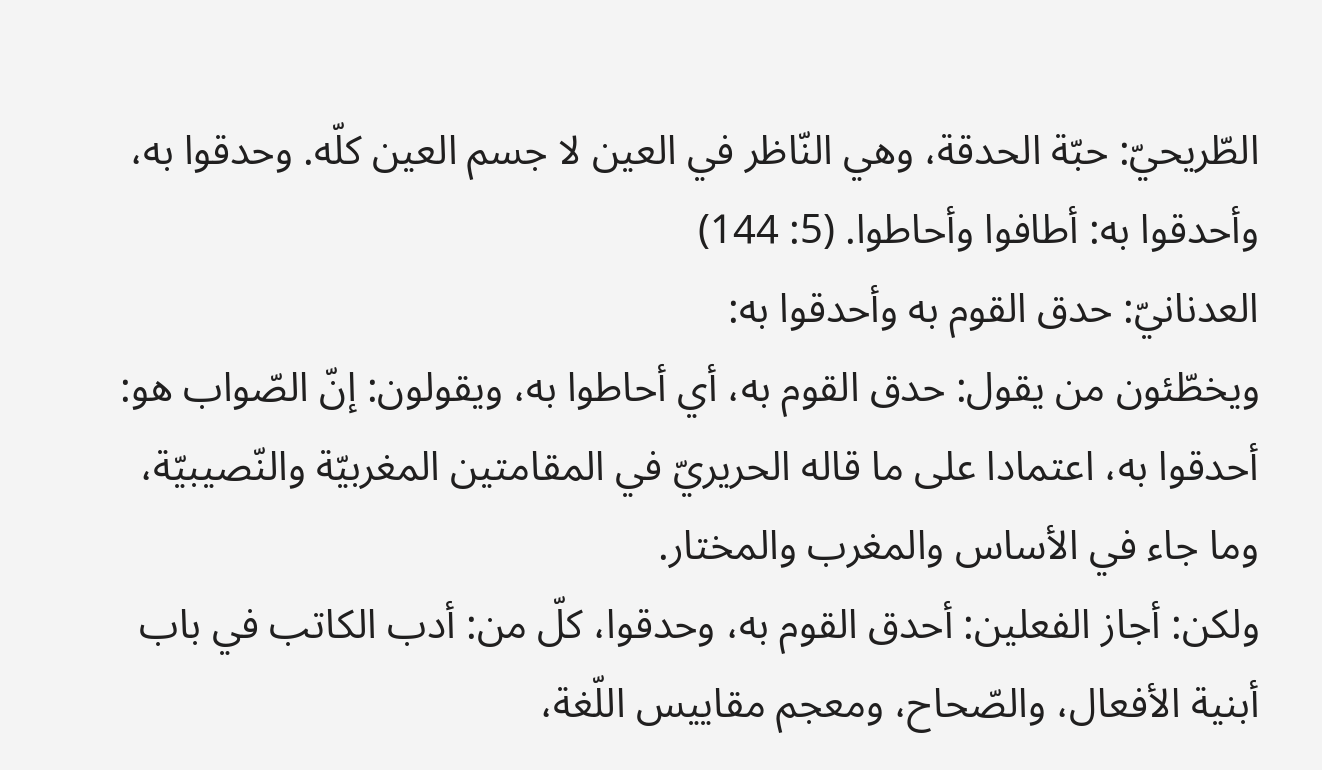الطّريحيّ: حبّة الحدقة، وهي النّاظر في العين لا جسم العين كلّه. وحدقوا به، وأحدقوا به: أطافوا وأحاطوا. (5: 144)
العدنانيّ: حدق القوم به وأحدقوا به:
ويخطّئون من يقول: حدق القوم به، أي أحاطوا به، ويقولون: إنّ الصّواب هو: أحدقوا به، اعتمادا على ما قاله الحريريّ في المقامتين المغربيّة والنّصيبيّة، وما جاء في الأساس والمغرب والمختار.
ولكن: أجاز الفعلين: أحدق القوم به، وحدقوا، كلّ من: أدب الكاتب في باب أبنية الأفعال، والصّحاح، ومعجم مقاييس اللّغة،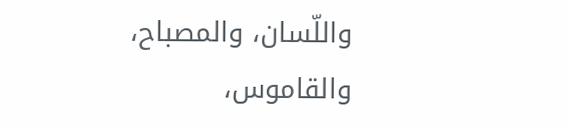واللّسان، والمصباح، والقاموس،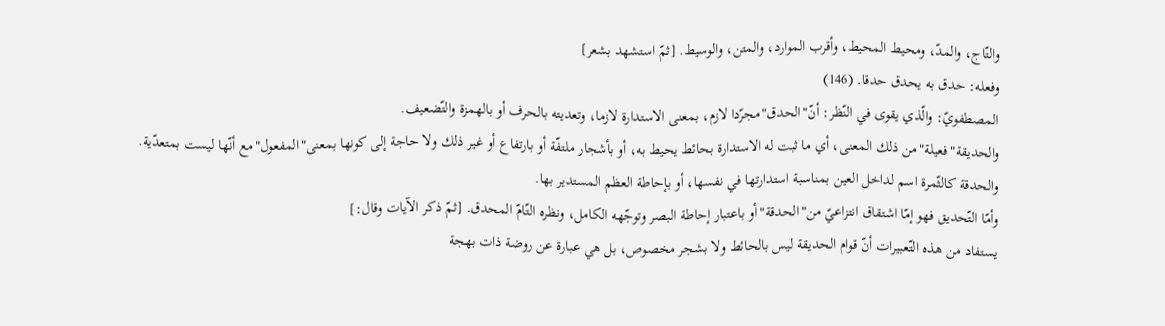والتّاج، والمدّ، ومحيط المحيط، وأقرب الموارد، والمتن، والوسيط. [ثمّ استشهد بشعر]
وفعله: حدق به يحدق حدقا. (146)
المصطفويّ: والّذي يقوى في النّظر: أنّ"الحدق"مجرّدا لازم، بمعنى الاستدارة لازما، وتعديته بالحرف أو بالهمزة والتّضعيف.
والحديقة"فعيلة"من ذلك المعنى، أي ما ثبت له الاستدارة بحائط يحيط به، أو بأشجار ملتفّة أو بارتفاع أو غير ذلك ولا حاجة إلى كونها بمعنى"المفعول"مع أنّها ليست بمتعدّية.
والحدقة كالثّمرة اسم لداخل العين بمناسبة استدارتها في نفسها، أو بإحاطة العظم المستدير بها.
وأمّا التّحديق فهو إمّا اشتقاق انتزاعيّ من"الحدقة"أو باعتبار إحاطة البصر وتوجّهه الكامل، ونظره التّامّ المحدق. [ثمّ ذكر الآيات وقال:]
يستفاد من هذه التّعبيرات أنّ قوام الحديقة ليس بالحائط ولا بشجر مخصوص، بل هي عبارة عن روضة ذات بهجة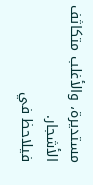مستديرة، والأغلب متكاثف الأشجار.
فيلاحظ في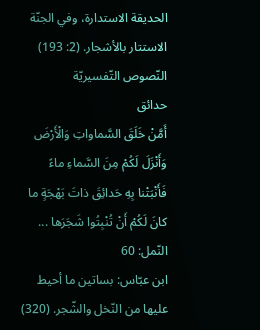الحديقة الاستدارة، وفي الجنّة الاستتار بالأشجار. (2: 193)
النّصوص التّفسيريّة
حدائق
أَمَّنْ خَلَقَ السَّماواتِ وَالْأَرْضَ وَأَنْزَلَ لَكُمْ مِنَ السَّماءِ ماءً فَأَنْبَتْنا بِهِ حَدائِقَ ذاتَ بَهْجَةٍ ما كانَ لَكُمْ أَنْ تُنْبِتُوا شَجَرَها ... النّمل: 60
ابن عبّاس: بساتين ما أحيط عليها من النّخل والشّجر. (320)